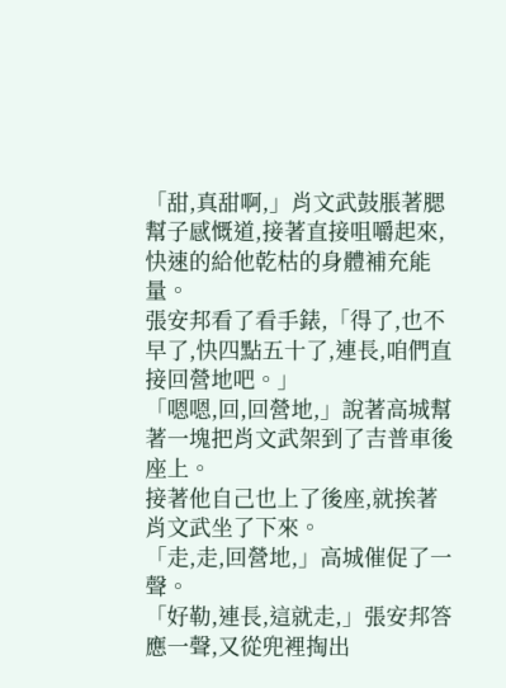「甜,真甜啊,」肖文武鼓脹著腮幫子感慨道,接著直接咀嚼起來,快速的給他乾枯的身體補充能量。
張安邦看了看手錶,「得了,也不早了,快四點五十了,連長,咱們直接回營地吧。」
「嗯嗯,回,回營地,」說著高城幫著一塊把肖文武架到了吉普車後座上。
接著他自己也上了後座,就挨著肖文武坐了下來。
「走,走,回營地,」高城催促了一聲。
「好勒,連長,這就走,」張安邦答應一聲,又從兜裡掏出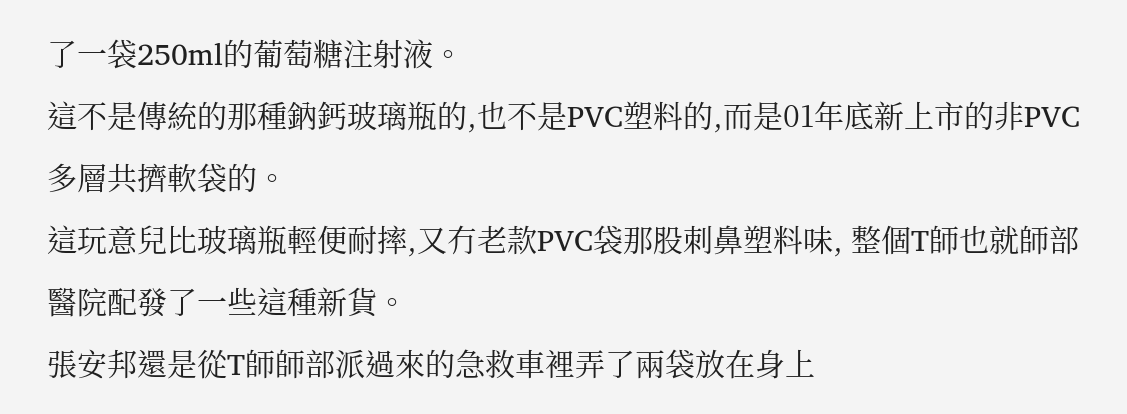了一袋250ml的葡萄糖注射液。
這不是傳統的那種鈉鈣玻璃瓶的,也不是PVC塑料的,而是01年底新上市的非PVC多層共擠軟袋的。
這玩意兒比玻璃瓶輕便耐摔,又冇老款PVC袋那股刺鼻塑料味, 整個T師也就師部醫院配發了一些這種新貨。
張安邦還是從T師師部派過來的急救車裡弄了兩袋放在身上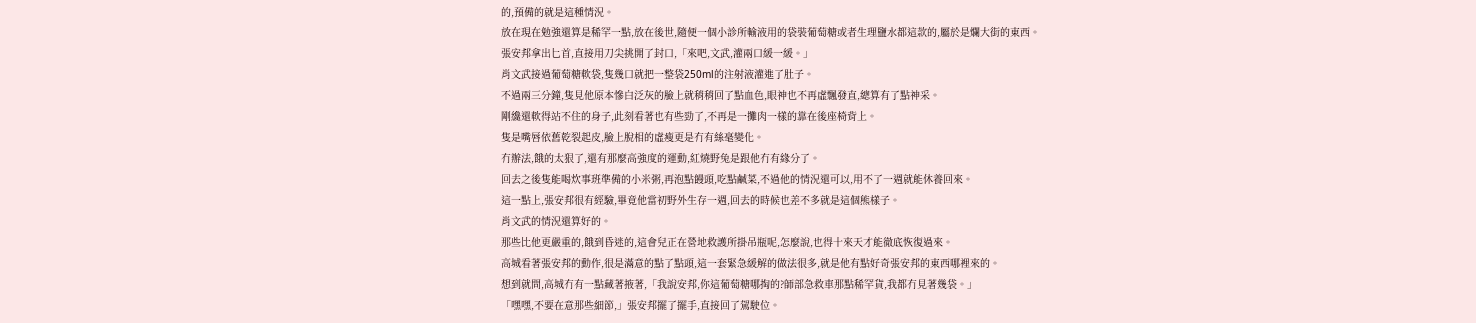的,預備的就是這種情況。
放在現在勉強還算是稀罕一點,放在後世,隨便一個小診所輸液用的袋裝葡萄糖或者生理鹽水都這款的,屬於是爛大街的東西。
張安邦拿出匕首,直接用刀尖挑開了封口,「來吧,文武,灌兩口緩一緩。」
肖文武接過葡萄糖軟袋,隻幾口就把一整袋250ml的注射液灌進了肚子。
不過兩三分鐘,隻見他原本慘白泛灰的臉上就稍稍回了點血色,眼神也不再虛飄發直,總算有了點神采。
剛纔還軟得站不住的身子,此刻看著也有些勁了,不再是一攤肉一樣的靠在後座椅背上。
隻是嘴唇依舊乾裂起皮,臉上脫相的虛瘦更是冇有絲毫變化。
冇辦法,餓的太狠了,還有那麼高強度的運動,紅燒野兔是跟他冇有緣分了。
回去之後隻能喝炊事班準備的小米粥,再泡點饅頭,吃點鹹菜,不過他的情況還可以,用不了一週就能休養回來。
這一點上,張安邦很有經驗,畢竟他當初野外生存一週,回去的時候也差不多就是這個熊樣子。
肖文武的情況還算好的。
那些比他更嚴重的,餓到昏迷的,這會兒正在營地救護所掛吊瓶呢,怎麼說,也得十來天才能徹底恢復過來。
高城看著張安邦的動作,很是滿意的點了點頭,這一套緊急緩解的做法很多,就是他有點好奇張安邦的東西哪裡來的。
想到就問,高城冇有一點藏著掖著,「我說安邦,你這葡萄糖哪掏的?師部急救車那點稀罕貨,我都冇見著幾袋。」
「嘿嘿,不要在意那些細節,」張安邦擺了擺手,直接回了駕駛位。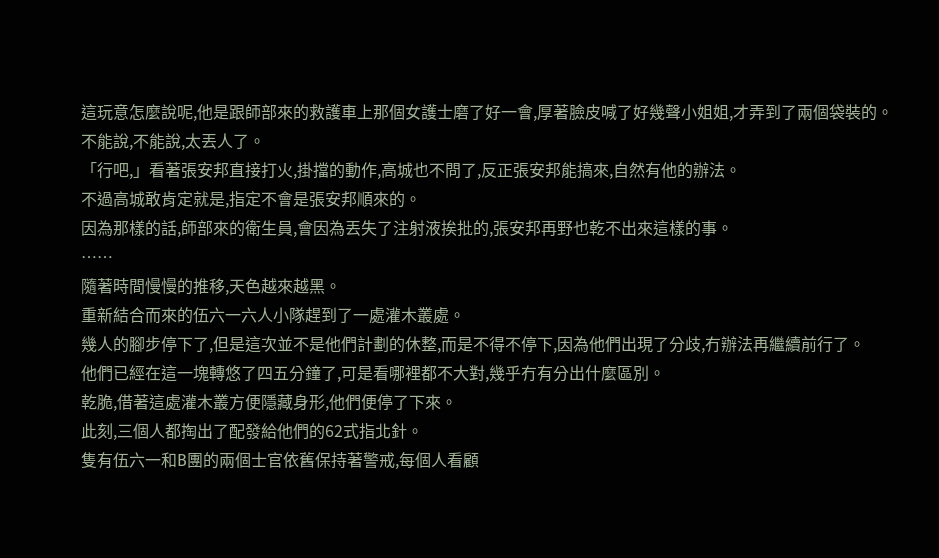這玩意怎麼說呢,他是跟師部來的救護車上那個女護士磨了好一會,厚著臉皮喊了好幾聲小姐姐,才弄到了兩個袋裝的。
不能說,不能說,太丟人了。
「行吧,」看著張安邦直接打火,掛擋的動作,高城也不問了,反正張安邦能搞來,自然有他的辦法。
不過高城敢肯定就是,指定不會是張安邦順來的。
因為那樣的話,師部來的衛生員,會因為丟失了注射液挨批的,張安邦再野也乾不出來這樣的事。
……
隨著時間慢慢的推移,天色越來越黑。
重新結合而來的伍六一六人小隊趕到了一處灌木叢處。
幾人的腳步停下了,但是這次並不是他們計劃的休整,而是不得不停下,因為他們出現了分歧,冇辦法再繼續前行了。
他們已經在這一塊轉悠了四五分鐘了,可是看哪裡都不大對,幾乎冇有分出什麼區別。
乾脆,借著這處灌木叢方便隱藏身形,他們便停了下來。
此刻,三個人都掏出了配發給他們的62式指北針。
隻有伍六一和B團的兩個士官依舊保持著警戒,每個人看顧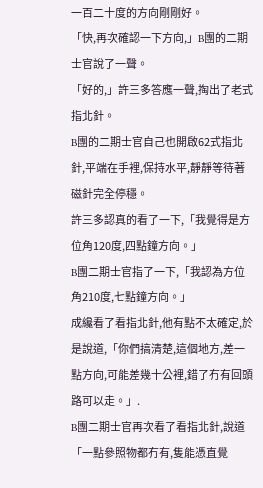一百二十度的方向剛剛好。
「快,再次確認一下方向,」B團的二期士官說了一聲。
「好的,」許三多答應一聲,掏出了老式指北針。
B團的二期士官自己也開啟62式指北針,平端在手裡,保持水平,靜靜等待著磁針完全停穩。
許三多認真的看了一下,「我覺得是方位角120度,四點鐘方向。」
B團二期士官指了一下,「我認為方位角210度,七點鐘方向。」
成纔看了看指北針,他有點不太確定,於是說道,「你們搞清楚,這個地方,差一點方向,可能差幾十公裡,錯了冇有回頭路可以走。」.
B團二期士官再次看了看指北針,說道「一點參照物都冇有,隻能憑直覺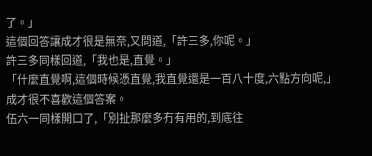了。」
這個回答讓成才很是無奈,又問道,「許三多,你呢。」
許三多同樣回道,「我也是,直覺。」
「什麼直覺啊,這個時候憑直覺,我直覺還是一百八十度,六點方向呢,」成才很不喜歡這個答案。
伍六一同樣開口了,「別扯那麼多冇有用的,到底往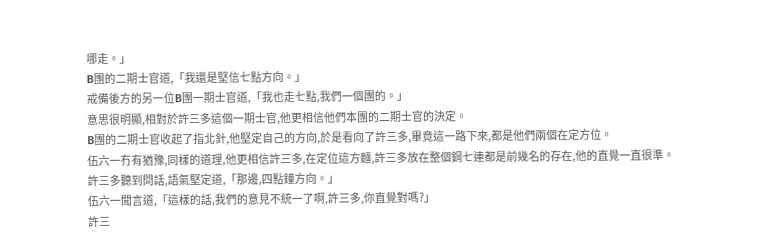哪走。」
B團的二期士官道,「我還是堅信七點方向。」
戒備後方的另一位B團一期士官道,「我也走七點,我們一個團的。」
意思很明顯,相對於許三多這個一期士官,他更相信他們本團的二期士官的決定。
B團的二期士官收起了指北針,他堅定自己的方向,於是看向了許三多,畢竟這一路下來,都是他們兩個在定方位。
伍六一冇有猶豫,同樣的道理,他更相信許三多,在定位這方麵,許三多放在整個鋼七連都是前幾名的存在,他的直覺一直很準。
許三多聽到問話,語氣堅定道,「那邊,四點鐘方向。」
伍六一聞言道,「這樣的話,我們的意見不統一了啊,許三多,你直覺對嗎?」
許三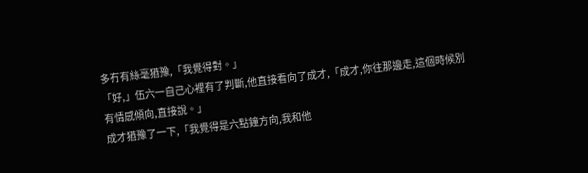多冇有絲毫猶豫,「我覺得對。」
「好,」伍六一自己心裡有了判斷,他直接看向了成才,「成才,你往那邊走,這個時候別有情感傾向,直接說。」
成才猶豫了一下,「我覺得是六點鐘方向,我和他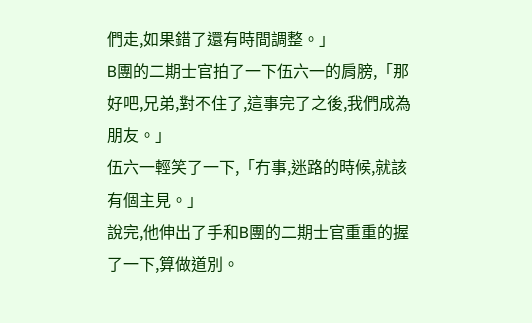們走,如果錯了還有時間調整。」
B團的二期士官拍了一下伍六一的肩膀,「那好吧,兄弟,對不住了,這事完了之後,我們成為朋友。」
伍六一輕笑了一下,「冇事,迷路的時候,就該有個主見。」
說完,他伸出了手和B團的二期士官重重的握了一下,算做道別。